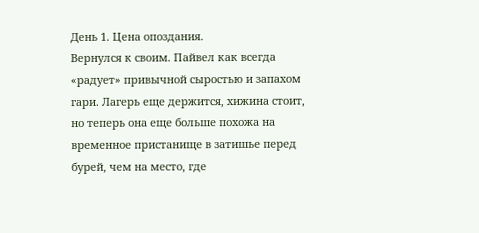День 1. Цена опоздания.
Вернулся к своим. Пайвел как всегда «радует» привычной сыростью и запахом гари. Лагерь еще держится, хижина стоит, но теперь она еще больше похожа на временное пристанище в затишье перед бурей, чем на место, где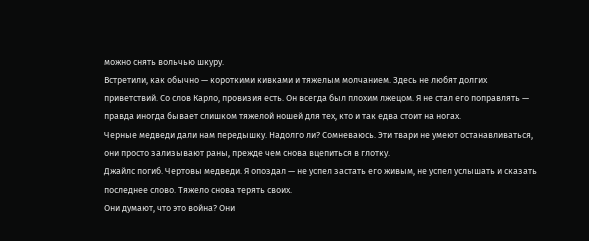можно снять вольчью шкуру.
Встретили, как обычно — короткими кивками и тяжелым молчанием. Здесь не любят долгих приветствий. Со слов Карло, провизия есть. Он всегда был плохим лжецом. Я не стал его поправлять — правда иногда бывает слишком тяжелой ношей для тех, кто и так едва стоит на ногах.
Черные медведи дали нам передышку. Надолго ли? Сомневаюсь. Эти твари не умеют останавливаться, они просто зализывают раны, прежде чем снова вцепиться в глотку.
Джайлс погиб. Чертовы медведи. Я опоздал — не успел застать его живым, не успел услышать и сказать последнее слово. Тяжело снова терять своих.
Они думают, что это война? Они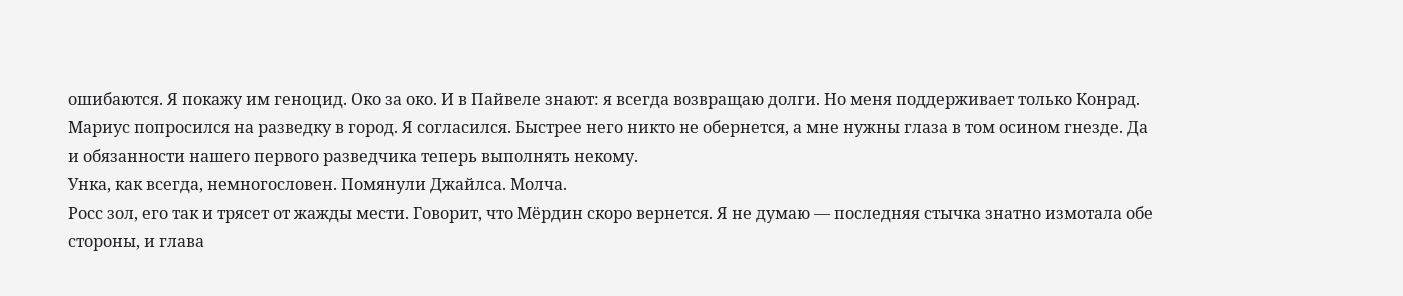ошибаются. Я покажу им геноцид. Око за око. И в Пайвеле знают: я всегда возвращаю долги. Но меня поддерживает только Конрад.
Мариус попросился на разведку в город. Я согласился. Быстрее него никто не обернется, а мне нужны глаза в том осином гнезде. Да и обязанности нашего первого разведчика теперь выполнять некому.
Унка, как всегда, немногословен. Помянули Джайлса. Молча.
Росс зол, его так и трясет от жажды мести. Говорит, что Мёрдин скоро вернется. Я не думаю — последняя стычка знатно измотала обе стороны, и глава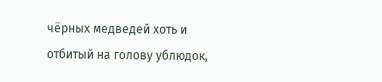чёрных медведей хоть и отбитый на голову ублюдок,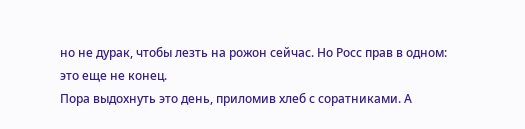но не дурак, чтобы лезть на рожон сейчас. Но Росс прав в одном: это еще не конец.
Пора выдохнуть это день, приломив хлеб с соратниками. А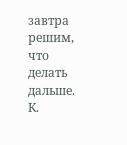завтра решим, что делать дальше.
К.